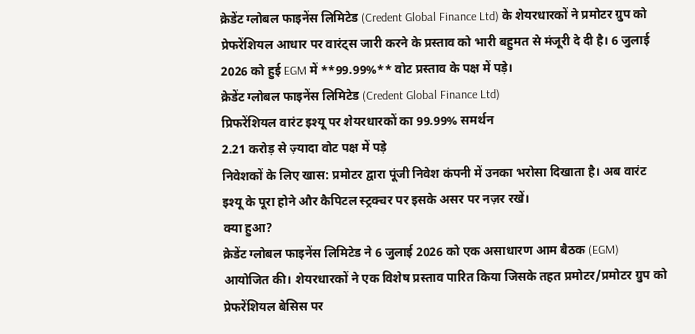क्रेडेंट ग्लोबल फाइनेंस लिमिटेड (Credent Global Finance Ltd) के शेयरधारकों ने प्रमोटर ग्रुप को प्रेफरेंशियल आधार पर वारंट्स जारी करने के प्रस्ताव को भारी बहुमत से मंजूरी दे दी है। 6 जुलाई 2026 को हुई EGM में **99.99%** वोट प्रस्ताव के पक्ष में पड़े।
क्रेडेंट ग्लोबल फाइनेंस लिमिटेड (Credent Global Finance Ltd)
प्रिफरेंशियल वारंट इश्यू पर शेयरधारकों का 99.99% समर्थन
2.21 करोड़ से ज़्यादा वोट पक्ष में पड़े
निवेशकों के लिए खास: प्रमोटर द्वारा पूंजी निवेश कंपनी में उनका भरोसा दिखाता है। अब वारंट इश्यू के पूरा होने और कैपिटल स्ट्रक्चर पर इसके असर पर नज़र रखें।
क्या हुआ?
क्रेडेंट ग्लोबल फाइनेंस लिमिटेड ने 6 जुलाई 2026 को एक असाधारण आम बैठक (EGM) आयोजित की। शेयरधारकों ने एक विशेष प्रस्ताव पारित किया जिसके तहत प्रमोटर/प्रमोटर ग्रुप को प्रेफरेंशियल बेसिस पर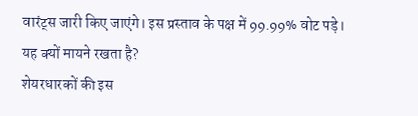वारंट्स जारी किए जाएंगे। इस प्रस्ताव के पक्ष में 99.99% वोट पड़े।
यह क्यों मायने रखता है?
शेयरधारकों की इस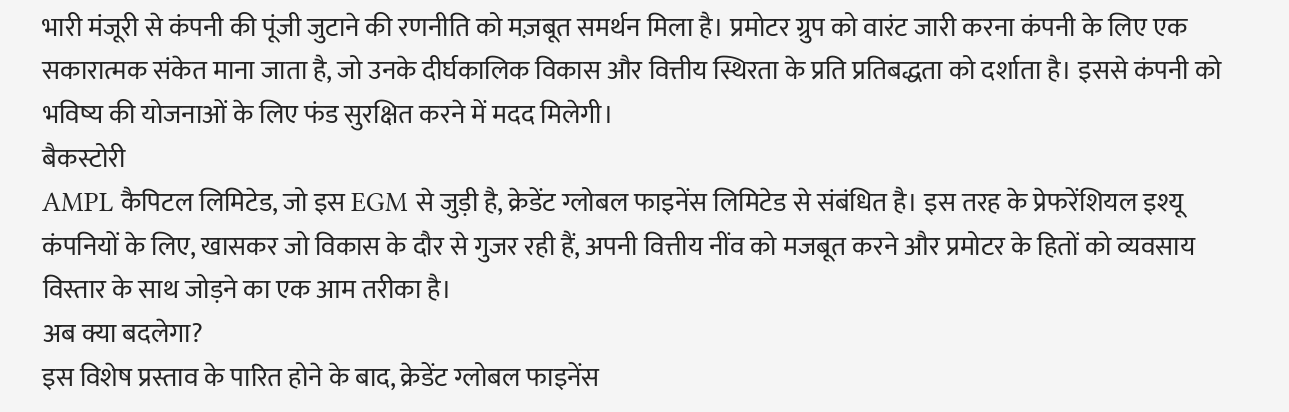भारी मंजूरी से कंपनी की पूंजी जुटाने की रणनीति को मज़बूत समर्थन मिला है। प्रमोटर ग्रुप को वारंट जारी करना कंपनी के लिए एक सकारात्मक संकेत माना जाता है, जो उनके दीर्घकालिक विकास और वित्तीय स्थिरता के प्रति प्रतिबद्धता को दर्शाता है। इससे कंपनी को भविष्य की योजनाओं के लिए फंड सुरक्षित करने में मदद मिलेगी।
बैकस्टोरी
AMPL कैपिटल लिमिटेड, जो इस EGM से जुड़ी है, क्रेडेंट ग्लोबल फाइनेंस लिमिटेड से संबंधित है। इस तरह के प्रेफरेंशियल इश्यू कंपनियों के लिए, खासकर जो विकास के दौर से गुजर रही हैं, अपनी वित्तीय नींव को मजबूत करने और प्रमोटर के हितों को व्यवसाय विस्तार के साथ जोड़ने का एक आम तरीका है।
अब क्या बदलेगा?
इस विशेष प्रस्ताव के पारित होने के बाद, क्रेडेंट ग्लोबल फाइनेंस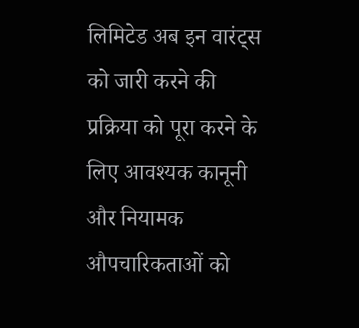लिमिटेड अब इन वारंट्स को जारी करने की प्रक्रिया को पूरा करने के लिए आवश्यक कानूनी और नियामक औपचारिकताओं को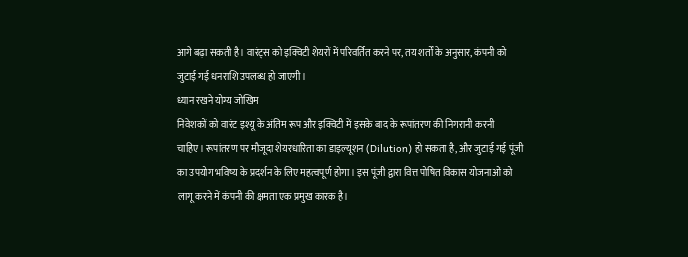आगे बढ़ा सकती है। वारंट्स को इक्विटी शेयरों में परिवर्तित करने पर, तय शर्तों के अनुसार, कंपनी को जुटाई गई धनराशि उपलब्ध हो जाएगी।
ध्यान रखने योग्य जोखिम
निवेशकों को वारंट इश्यू के अंतिम रूप और इक्विटी में इसके बाद के रूपांतरण की निगरानी करनी चाहिए। रूपांतरण पर मौजूदा शेयरधारिता का डाइल्यूशन (Dilution) हो सकता है, और जुटाई गई पूंजी का उपयोग भविष्य के प्रदर्शन के लिए महत्वपूर्ण होगा। इस पूंजी द्वारा वित्त पोषित विकास योजनाओं को लागू करने में कंपनी की क्षमता एक प्रमुख कारक है।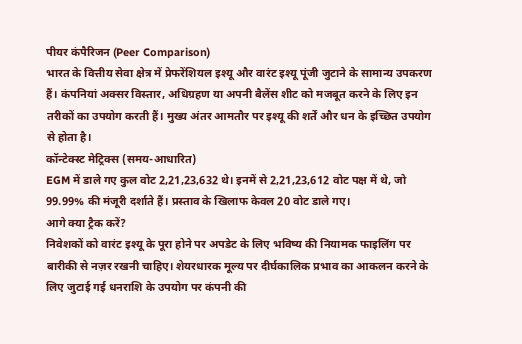पीयर कंपैरिजन (Peer Comparison)
भारत के वित्तीय सेवा क्षेत्र में प्रेफरेंशियल इश्यू और वारंट इश्यू पूंजी जुटाने के सामान्य उपकरण हैं। कंपनियां अक्सर विस्तार, अधिग्रहण या अपनी बैलेंस शीट को मजबूत करने के लिए इन तरीकों का उपयोग करती हैं। मुख्य अंतर आमतौर पर इश्यू की शर्तें और धन के इच्छित उपयोग से होता है।
कॉन्टेक्स्ट मेट्रिक्स (समय-आधारित)
EGM में डाले गए कुल वोट 2,21,23,632 थे। इनमें से 2,21,23,612 वोट पक्ष में थे, जो 99.99% की मंजूरी दर्शाते हैं। प्रस्ताव के खिलाफ केवल 20 वोट डाले गए।
आगे क्या ट्रैक करें?
निवेशकों को वारंट इश्यू के पूरा होने पर अपडेट के लिए भविष्य की नियामक फाइलिंग पर बारीकी से नज़र रखनी चाहिए। शेयरधारक मूल्य पर दीर्घकालिक प्रभाव का आकलन करने के लिए जुटाई गई धनराशि के उपयोग पर कंपनी की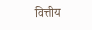वित्तीय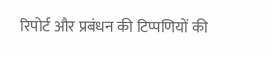रिपोर्ट और प्रबंधन की टिप्पणियों की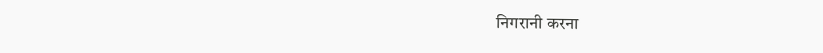निगरानी करना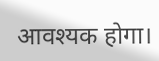आवश्यक होगा।